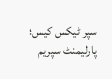سپر ٹیکس کیس؛ پارلیمنٹ سپریم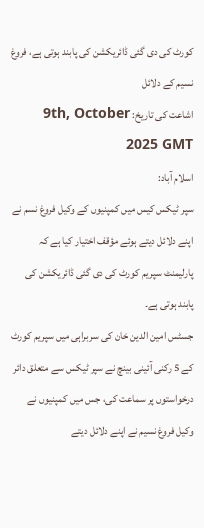کورٹ کی دی گئی ڈائریکشن کی پابند ہوتی ہے، فروغ نسیم کے دلائل
اشاعت کی تاریخ: 9th, October 2025 GMT
اسلام آباد:
سپر ٹیکس کیس میں کمپنیوں کے وکیل فروغ نسم نے اپنے دلائل دیتے ہوئے مؤقف اختیار کیا ہے کہ پارلیمنٹ سپریم کورٹ کی دی گئی ڈائریکشن کی پابند ہوتی ہے۔
جسٹس امین الدین خان کی سربراہی میں سپریم کورٹ کے 5 رکنی آئینی بینچ نے سپر ٹیکس سے متعلق دائر درخواستوں پر سماعت کی، جس میں کمپنیوں نے وکیل فروغ نسیم نے اپنے دلائل دیتے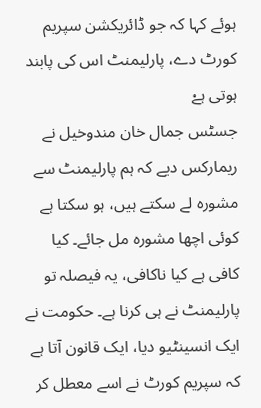ہوئے کہا کہ جو ڈائریکشن سپریم کورٹ دے، پارلیمنٹ اس کی پابند ہوتی ہےْ
جسٹس جمال خان مندوخیل نے ریمارکس دیے کہ ہم پارلیمنٹ سے مشورہ لے سکتے ہیں، ہو سکتا ہے کوئی اچھا مشورہ مل جائے۔ کیا کافی ہے کیا ناکافی، یہ فیصلہ تو پارلیمنٹ نے ہی کرنا ہے۔ حکومت نے ایک انسینٹیو دیا، ایک قانون آتا ہے کہ سپریم کورٹ نے اسے معطل کر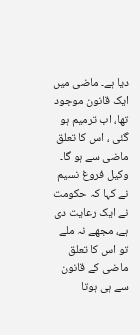دیا ہے۔ ماضی میں ایک قانون موجود تھا، اب ترمیم ہو گئی ، اس کا تعلق ماضی سے ہو گا۔
وکیل فروغ نسیم نے کہا کہ حکومت نے ایک رعایت دی ہے، مجھے نہ ملے تو اس کا تعلق ماضی کے قانون سے ہی ہوتا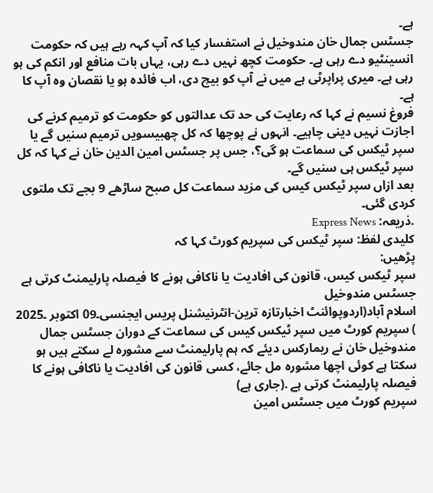ہے۔
جسٹس جمال خان مندوخیل نے استفسار کیا کہ آپ کہہ رہے ہیں کہ حکومت انسینٹیو دے رہی ہے۔ حکومت کچھ نہیں دے رہی، یہاں بات منافع اور انکم کی ہو رہی ہے۔ میری پراپرٹی ہے میں نے آپ کو بیچ دی، اب فائدہ ہو یا نقصان وہ آپ کا ہے۔
فروغ نسیم نے کہا کہ رعایت کی حد تک عدالتوں کو حکومت کو ترمیم کرنے کی اجازت نہیں دینی چاہیے۔ انہوں نے پوچھا کہ کل چھبیسویں ترمیم سنیں گے یا سپر ٹیکس کی سماعت ہو گی؟، جس پر جسٹس امین الدین خان نے کہا کہ کل سپر ٹیکس ہی سنیں گے۔
بعد ازاں سپر ٹیکس کیس کی مزید سماعت کل صبح ساڑھے 9 بجے تک ملتوی کردی گئی۔
.ذریعہ: Express News
کلیدی لفظ: سپر ٹیکس کی سپریم کورٹ کہا کہ
پڑھیں:
سپر ٹیکس کیس، قانون کی افادیت یا ناکافی ہونے کا فیصلہ پارلیمنٹ کرتی ہے جسٹس مندوخیل
اسلام آباد(اردوپوائنٹ اخبارتازہ ترین-انٹرنیشنل پریس ایجنسی۔09 اکتوبر ۔2025 ) سپریم کورٹ میں سپر ٹیکس کیس کی سماعت کے دوران جسٹس جمال مندوخیل خان نے ریمارکس دیئے کہ ہم پارلیمنٹ سے مشورہ لے سکتے ہیں ہو سکتا ہے کوئی اچھا مشورہ مل جائے، کسی قانون کی افادیت یا ناکافی ہونے کا فیصلہ پارلیمنٹ کرتی ہے .(جاری ہے)
سپریم کورٹ میں جسٹس امین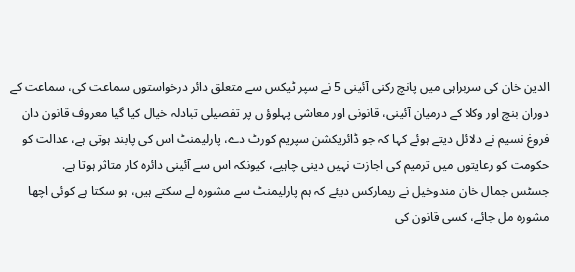الدین خان کی سربراہی میں پانچ رکنی آئینی 5 نے سپر ٹیکس سے متعلق دائر درخواستوں سماعت کی، سماعت کے دوران بنچ اور وکلا کے درمیان آئینی، قانونی اور معاشی پہلوؤ ں پر تفصیلی تبادلہ خیال کیا گیا معروف قانون دان فروغ نسیم نے دلائل دیتے ہوئے کہا کہ جو ڈائریکشن سپریم کورٹ دے، پارلیمنٹ اس کی پابند ہوتی ہے، عدالت کو حکومت کو رعایتوں میں ترمیم کی اجازت نہیں دینی چاہیے، کیونکہ اس سے آئینی دائرہ کار متاثر ہوتا ہے.
جسٹس جمال خان مندوخیل نے ریمارکس دیئے کہ ہم پارلیمنٹ سے مشورہ لے سکتے ہیں، ہو سکتا ہے کوئی اچھا مشورہ مل جائے، کسی قانون کی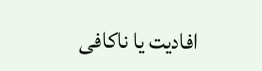افادیت یا ناکافی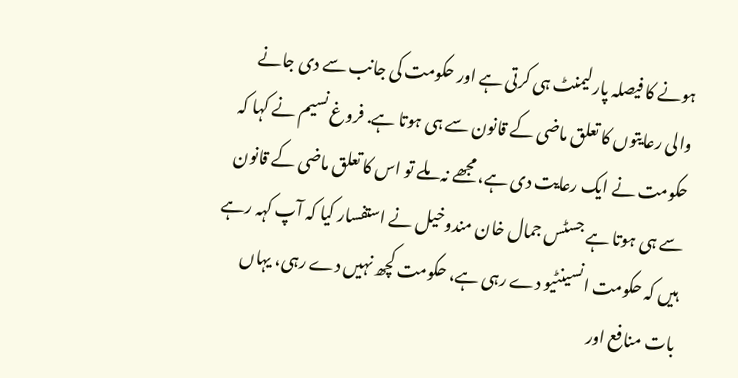ہونے کا فیصلہ پارلیمنٹ ہی کرتی ہے اور حکومت کی جانب سے دی جانے والی رعایتوں کا تعلق ماضی کے قانون سے ہی ہوتا ہے. فروغ نسیم نے کہا کہ حکومت نے ایک رعایت دی ہے، مجھے نہ ملے تو اس کا تعلق ماضی کے قانون سے ہی ہوتا ہے جسٹس جمال خان مندوخیل نے استفسار کیا کہ آپ کہہ رہے ہیں کہ حکومت انسینٹیو دے رہی ہے، حکومت کچھ نہیں دے رہی، یہاں بات منافع اور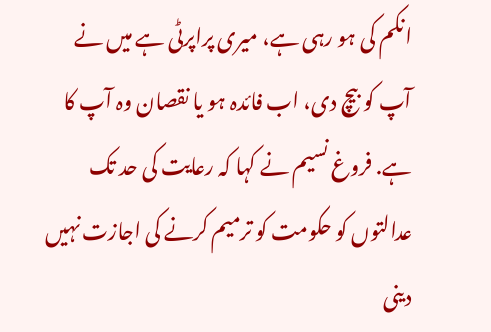انکم کی ہو رہی ہے، میری پراپرٹی ہے میں نے آپ کو بیچ دی، اب فائدہ ہو یا نقصان وہ آپ کا ہے. فروغ نسیم نے کہا کہ رعایت کی حد تک عدالتوں کو حکومت کو ترمیم کرنے کی اجازت نہیں دینی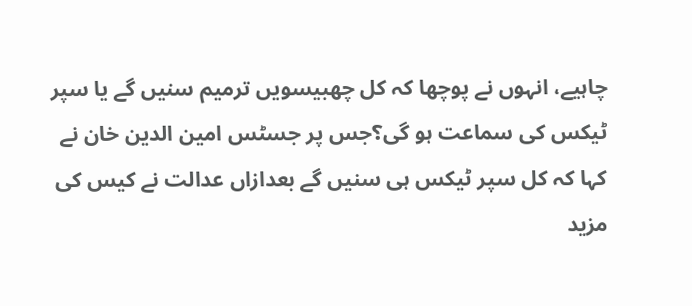چاہیے، انہوں نے پوچھا کہ کل چھبیسویں ترمیم سنیں گے یا سپر ٹیکس کی سماعت ہو گی؟جس پر جسٹس امین الدین خان نے کہا کہ کل سپر ٹیکس ہی سنیں گے بعدازاں عدالت نے کیس کی مزید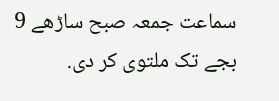سماعت جمعہ صبح ساڑھے 9 بجے تک ملتوی کر دی.